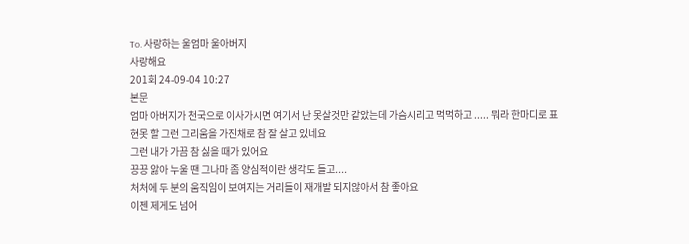To. 사랑하는 울엄마 울아버지
사랑해요
201회 24-09-04 10:27
본문
엄마 아버지가 천국으로 이사가시면 여기서 난 못살것만 같았는데 가슴시리고 먹먹하고 ..... 뭐라 한마디로 표현못 할 그런 그리움을 가진채로 참 잘 살고 있네요
그런 내가 가끔 참 싫을 때가 있어요
끙끙 앓아 누울 땐 그나마 좀 양심적이란 생각도 들고....
처처에 두 분의 움직임이 보여지는 거리들이 재개발 되지않아서 참 좋아요
이젠 제게도 넘어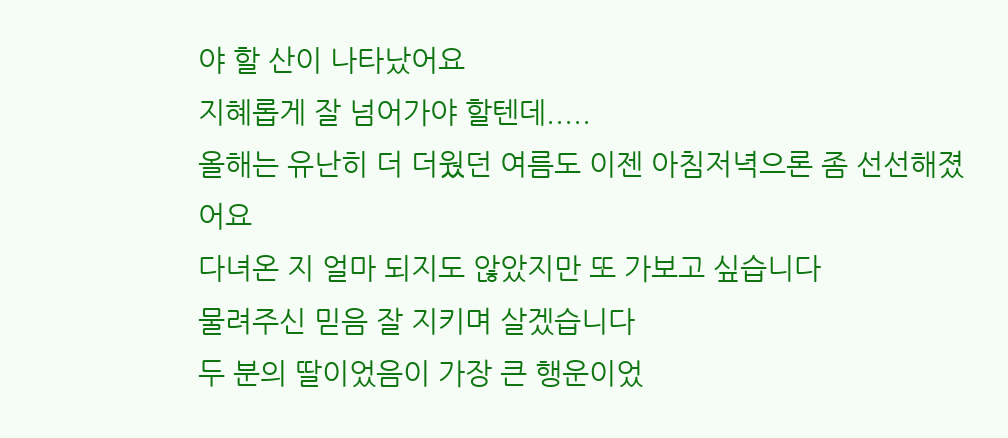야 할 산이 나타났어요
지혜롭게 잘 넘어가야 할텐데.....
올해는 유난히 더 더웠던 여름도 이젠 아침저녁으론 좀 선선해졌어요
다녀온 지 얼마 되지도 않았지만 또 가보고 싶습니다
물려주신 믿음 잘 지키며 살겠습니다
두 분의 딸이었음이 가장 큰 행운이었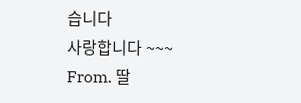습니다
사랑합니다 ~~~
From. 딸